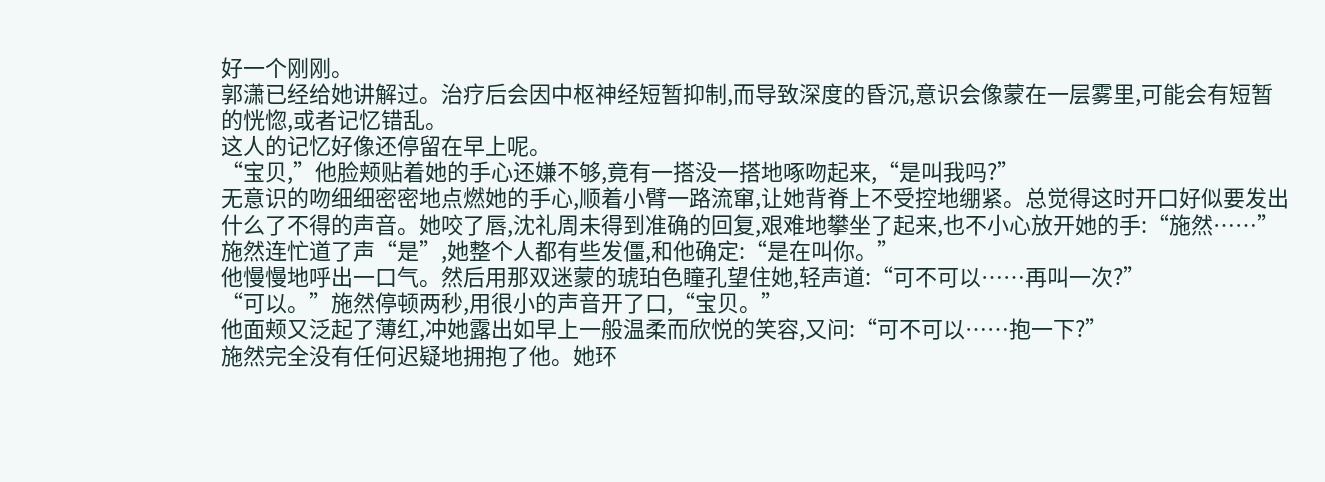好一个刚刚。
郭潇已经给她讲解过。治疗后会因中枢神经短暂抑制,而导致深度的昏沉,意识会像蒙在一层雾里,可能会有短暂的恍惚,或者记忆错乱。
这人的记忆好像还停留在早上呢。
“宝贝,”他脸颊贴着她的手心还嫌不够,竟有一搭没一搭地啄吻起来,“是叫我吗?”
无意识的吻细细密密地点燃她的手心,顺着小臂一路流窜,让她背脊上不受控地绷紧。总觉得这时开口好似要发出什么了不得的声音。她咬了唇,沈礼周未得到准确的回复,艰难地攀坐了起来,也不小心放开她的手:“施然……”
施然连忙道了声“是”,她整个人都有些发僵,和他确定:“是在叫你。”
他慢慢地呼出一口气。然后用那双迷蒙的琥珀色瞳孔望住她,轻声道:“可不可以……再叫一次?”
“可以。”施然停顿两秒,用很小的声音开了口,“宝贝。”
他面颊又泛起了薄红,冲她露出如早上一般温柔而欣悦的笑容,又问:“可不可以……抱一下?”
施然完全没有任何迟疑地拥抱了他。她环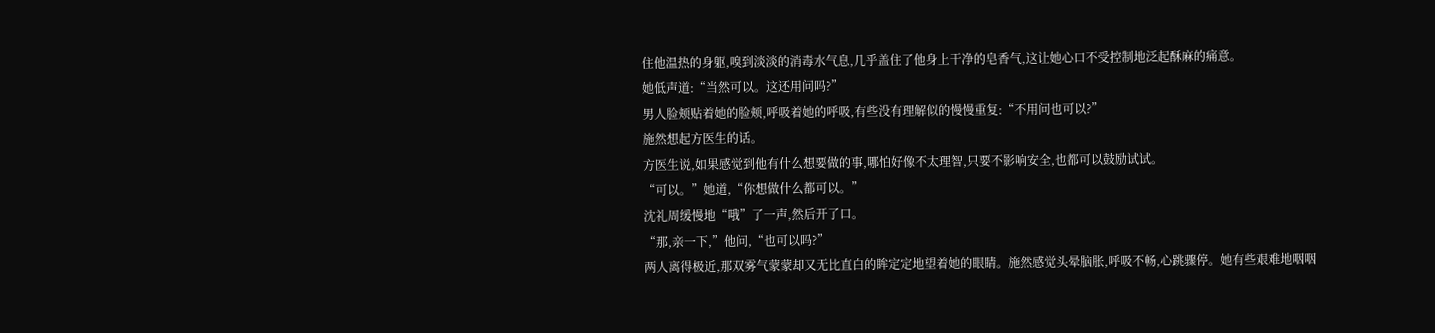住他温热的身躯,嗅到淡淡的消毒水气息,几乎盖住了他身上干净的皂香气,这让她心口不受控制地泛起酥麻的痛意。
她低声道:“当然可以。这还用问吗?”
男人脸颊贴着她的脸颊,呼吸着她的呼吸,有些没有理解似的慢慢重复:“不用问也可以?”
施然想起方医生的话。
方医生说,如果感觉到他有什么想要做的事,哪怕好像不太理智,只要不影响安全,也都可以鼓励试试。
“可以。”她道,“你想做什么都可以。”
沈礼周缓慢地“哦”了一声,然后开了口。
“那,亲一下,”他问,“也可以吗?”
两人离得极近,那双雾气蒙蒙却又无比直白的眸定定地望着她的眼睛。施然感觉头晕脑胀,呼吸不畅,心跳骤停。她有些艰难地咽咽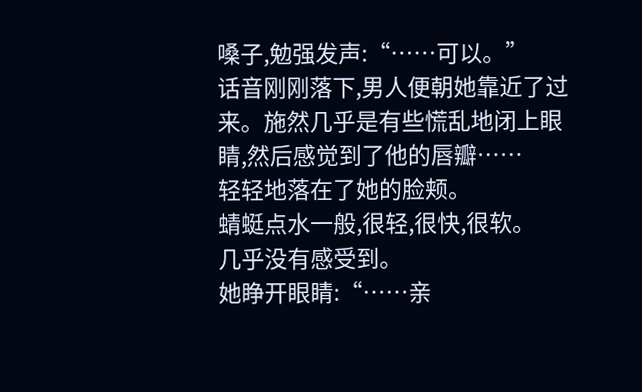嗓子,勉强发声:“……可以。”
话音刚刚落下,男人便朝她靠近了过来。施然几乎是有些慌乱地闭上眼睛,然后感觉到了他的唇瓣……
轻轻地落在了她的脸颊。
蜻蜓点水一般,很轻,很快,很软。
几乎没有感受到。
她睁开眼睛:“……亲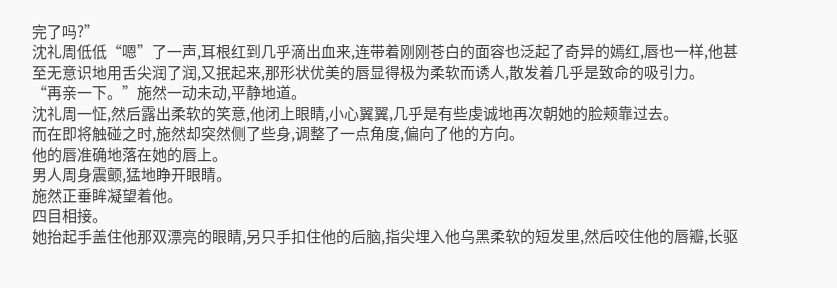完了吗?”
沈礼周低低“嗯”了一声,耳根红到几乎滴出血来,连带着刚刚苍白的面容也泛起了奇异的嫣红,唇也一样,他甚至无意识地用舌尖润了润,又抿起来,那形状优美的唇显得极为柔软而诱人,散发着几乎是致命的吸引力。
“再亲一下。”施然一动未动,平静地道。
沈礼周一怔,然后露出柔软的笑意,他闭上眼睛,小心翼翼,几乎是有些虔诚地再次朝她的脸颊靠过去。
而在即将触碰之时,施然却突然侧了些身,调整了一点角度,偏向了他的方向。
他的唇准确地落在她的唇上。
男人周身震颤,猛地睁开眼睛。
施然正垂眸凝望着他。
四目相接。
她抬起手盖住他那双漂亮的眼睛,另只手扣住他的后脑,指尖埋入他乌黑柔软的短发里,然后咬住他的唇瓣,长驱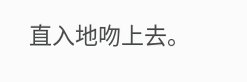直入地吻上去。